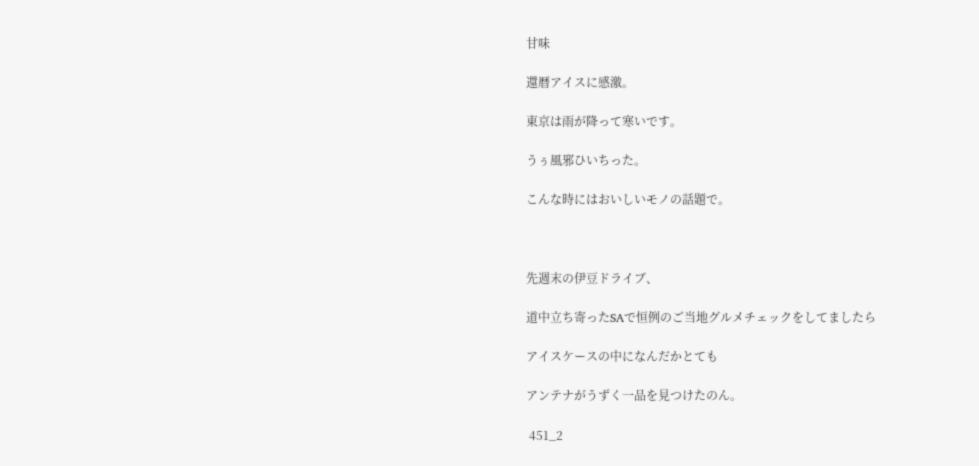甘味

還暦アイスに感激。

東京は雨が降って寒いです。

うぅ風邪ひいちった。

こんな時にはおいしいモノの話題で。



先週末の伊豆ドライブ、

道中立ち寄ったSAで恒例のご当地グルメチェックをしてましたら

アイスケースの中になんだかとても

アンテナがうずく一品を見つけたのん。

 451_2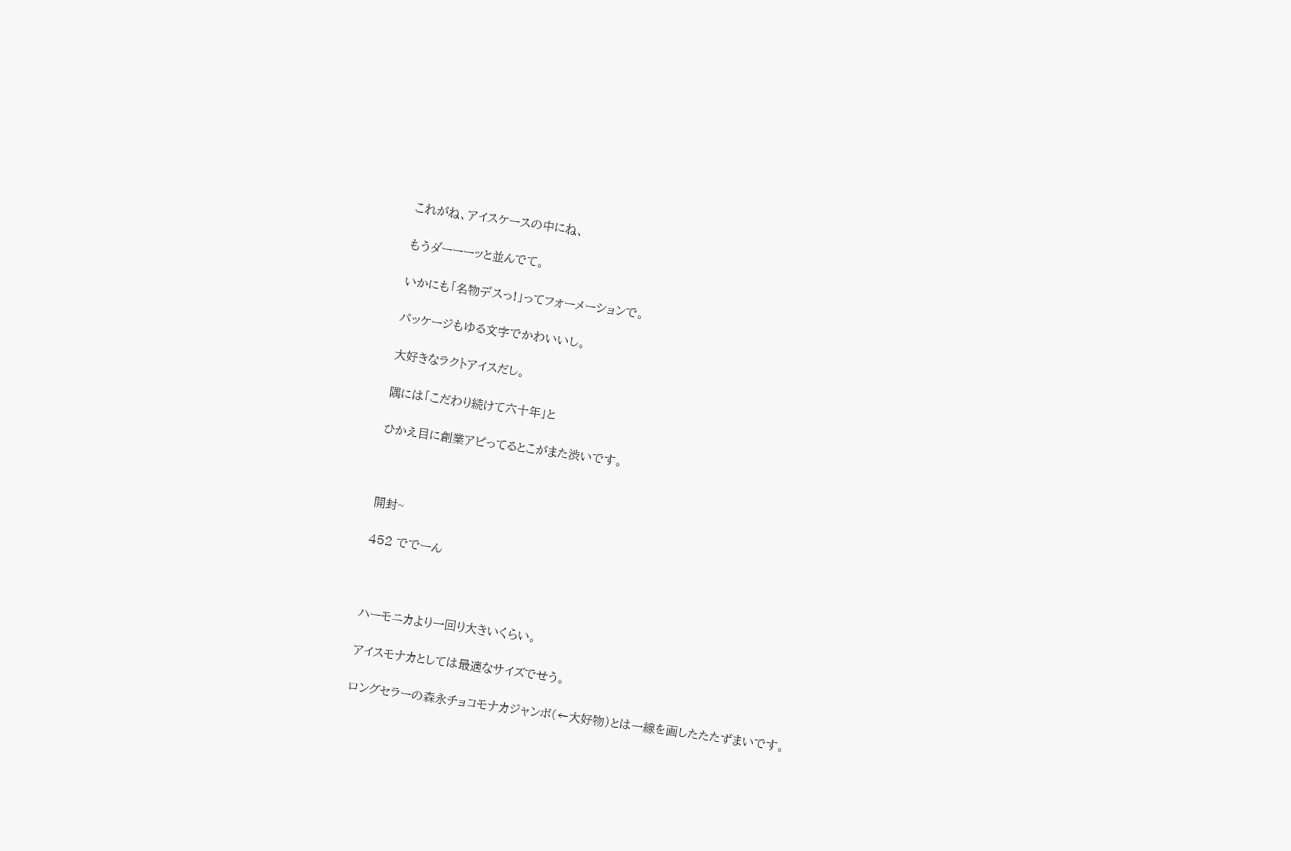これがね、アイスケースの中にね、

もうダーーーッと並んでて。

いかにも「名物デスっ!」ってフォーメーションで。

パッケージもゆる文字でかわいいし。

大好きなラクトアイスだし。

隅には「こだわり続けて六十年」と

ひかえ目に創業アピってるとこがまた渋いです。



開封~

452 ででーん



ハーモニカより一回り大きいくらい。

アイスモナカとしては最適なサイズでせう。

ロングセラーの森永チョコモナカジャンボ(←大好物)とは一線を画したたたずまいです。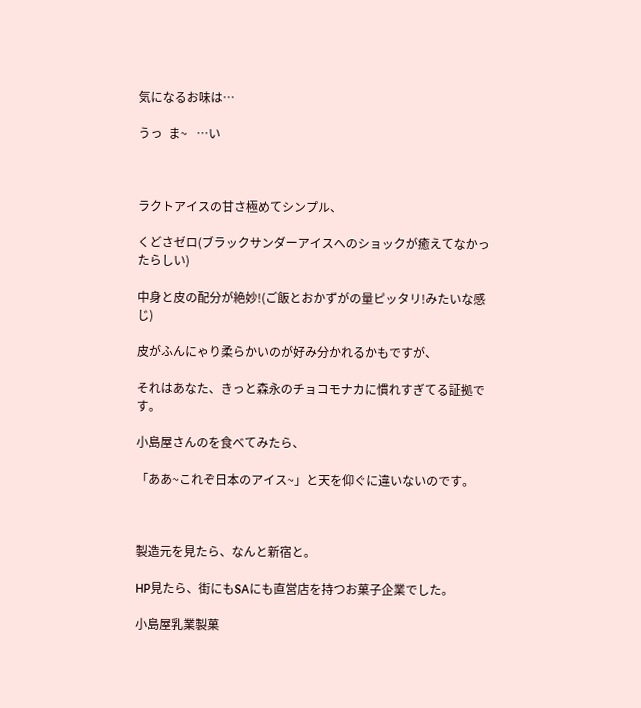気になるお味は…

うっ  ま~   …い



ラクトアイスの甘さ極めてシンプル、

くどさゼロ(ブラックサンダーアイスへのショックが癒えてなかったらしい)

中身と皮の配分が絶妙!(ご飯とおかずがの量ピッタリ!みたいな感じ)

皮がふんにゃり柔らかいのが好み分かれるかもですが、

それはあなた、きっと森永のチョコモナカに慣れすぎてる証拠です。

小島屋さんのを食べてみたら、

「ああ~これぞ日本のアイス~」と天を仰ぐに違いないのです。



製造元を見たら、なんと新宿と。

HP見たら、街にもSAにも直営店を持つお菓子企業でした。

小島屋乳業製菓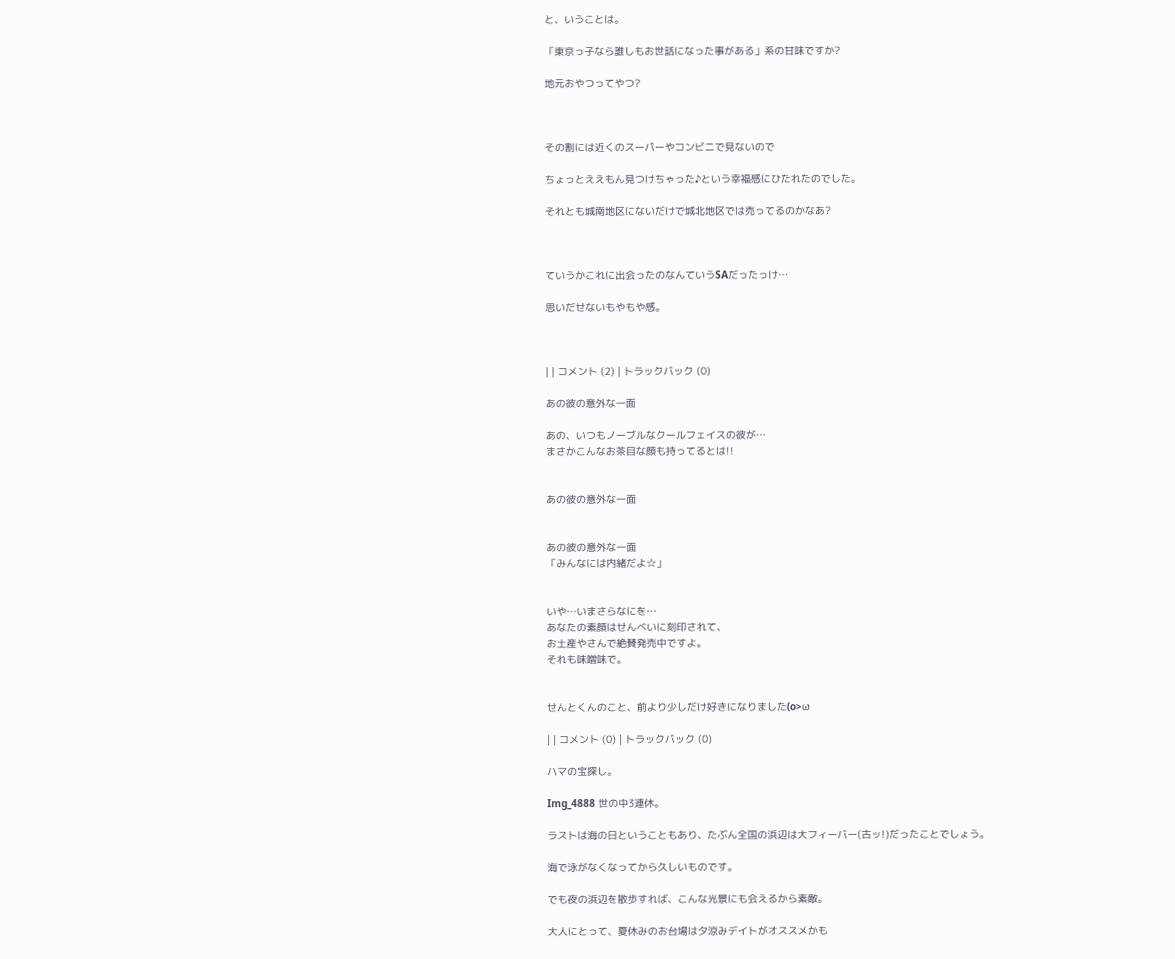と、いうことは。

「東京っ子なら誰しもお世話になった事がある」系の甘味ですか?

地元おやつってやつ?



その割には近くのスーパーやコンビニで見ないので

ちょっとええもん見つけちゃった♪という幸福感にひたれたのでした。

それとも城南地区にないだけで城北地区では売ってるのかなあ?



ていうかこれに出会ったのなんていうSAだったっけ…

思いだせないもやもや感。



| | コメント (2) | トラックバック (0)

あの彼の意外な一面

あの、いつもノーブルなクールフェイスの彼が…
まさかこんなお茶目な顔も持ってるとは!!


あの彼の意外な一面


あの彼の意外な一面
「みんなには内緒だよ☆」


いや…いまさらなにを…
あなたの素顔はせんべいに刻印されて、
お土産やさんで絶賛発売中ですよ。
それも味噌味で。


せんとくんのこと、前より少しだけ好きになりました(o>ω

| | コメント (0) | トラックバック (0)

ハマの宝探し。

Img_4888 世の中3連休。

ラストは海の日ということもあり、たぶん全国の浜辺は大フィーバー(古ッ!)だったことでしょう。

海で泳がなくなってから久しいものです。

でも夜の浜辺を散歩すれば、こんな光景にも会えるから素敵。

大人にとって、夏休みのお台場は夕涼みデイトがオススメかも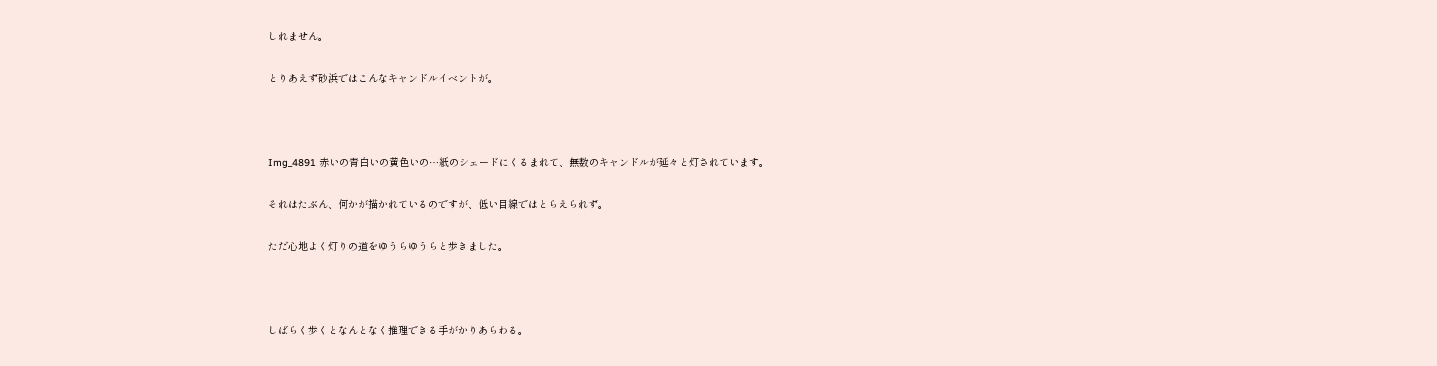しれません。

とりあえず砂浜ではこんなキャンドルイベントが。



Img_4891 赤いの青白いの黄色いの…紙のシェードにくるまれて、無数のキャンドルが延々と灯されています。

それはたぶん、何かが描かれているのですが、低い目線ではとらえられず。

ただ心地よく灯りの道をゆうらゆうらと歩きました。



しばらく歩くとなんとなく推理できる手がかりあらわる。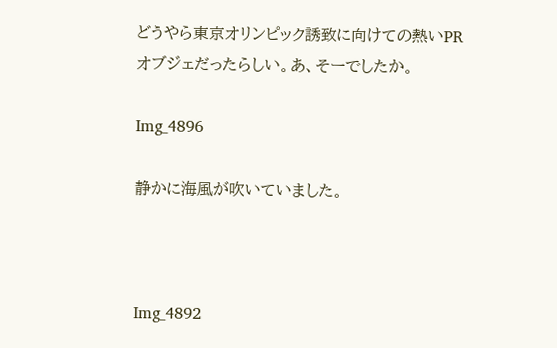どうやら東京オリンピック誘致に向けての熱いPRオブジェだったらしい。あ、そーでしたか。

Img_4896

静かに海風が吹いていました。



Img_4892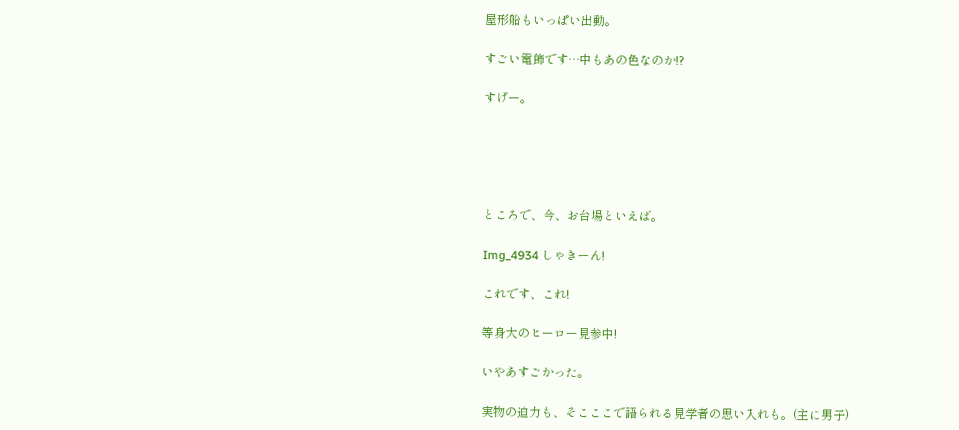屋形船もいっぱい出動。

すごい電飾です…中もあの色なのか!?

すげー。





ところで、今、お台場といえば。

Img_4934 しゃきーん!

これです、これ!

等身大のヒーロー見参中!

いやあすごかった。

実物の迫力も、そこここで語られる見学者の思い入れも。(主に男子)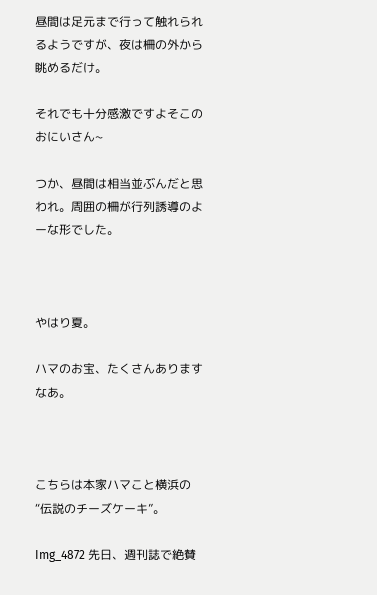昼間は足元まで行って触れられるようですが、夜は柵の外から眺めるだけ。

それでも十分感激ですよそこのおにいさん~

つか、昼間は相当並ぶんだと思われ。周囲の柵が行列誘導のよーな形でした。



やはり夏。

ハマのお宝、たくさんありますなあ。



こちらは本家ハマこと横浜の“伝説のチーズケーキ”。

Img_4872 先日、週刊誌で絶賛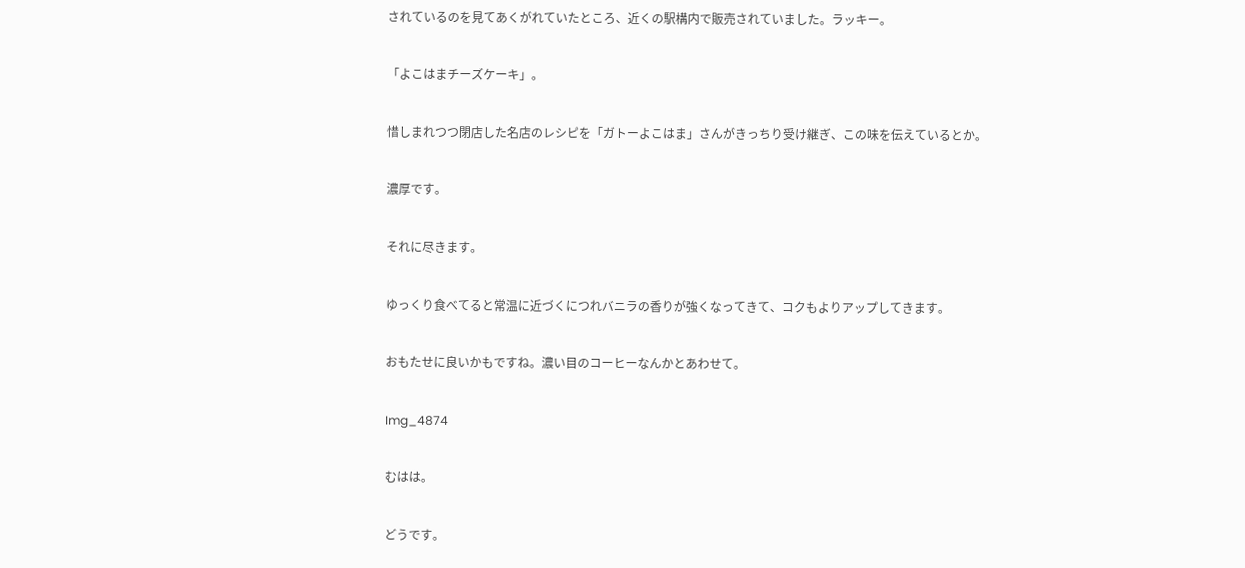されているのを見てあくがれていたところ、近くの駅構内で販売されていました。ラッキー。

「よこはまチーズケーキ」。

惜しまれつつ閉店した名店のレシピを「ガトーよこはま」さんがきっちり受け継ぎ、この味を伝えているとか。

濃厚です。

それに尽きます。

ゆっくり食べてると常温に近づくにつれバニラの香りが強くなってきて、コクもよりアップしてきます。

おもたせに良いかもですね。濃い目のコーヒーなんかとあわせて。

Img_4874

むはは。

どうです。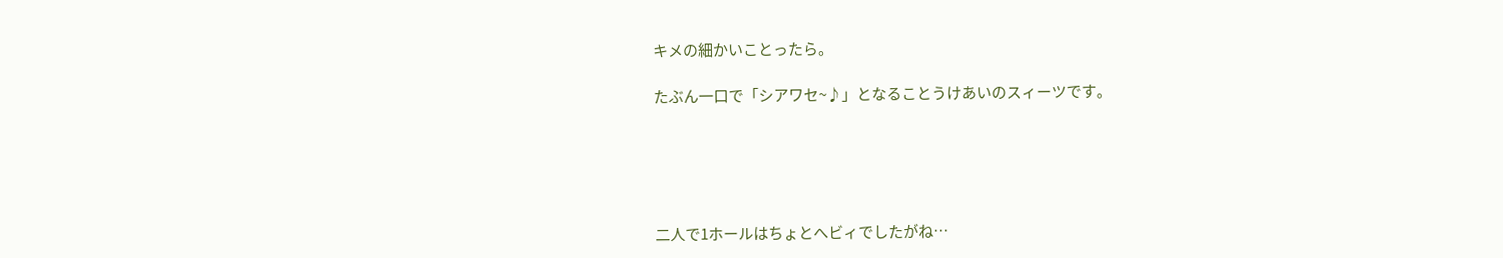キメの細かいことったら。

たぶん一口で「シアワセ~♪」となることうけあいのスィーツです。





二人で1ホールはちょとへビィでしたがね…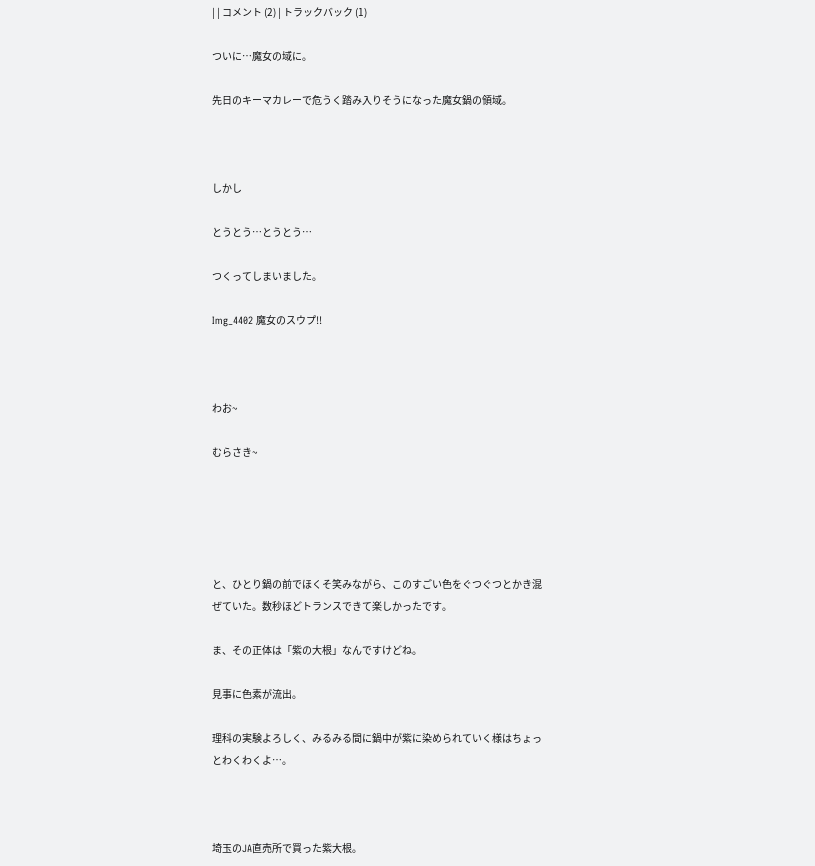| | コメント (2) | トラックバック (1)

ついに…魔女の域に。

先日のキーマカレーで危うく踏み入りそうになった魔女鍋の領域。



しかし

とうとう…とうとう…

つくってしまいました。

Img_4402 魔女のスウプ!!



わお~

むらさき~





と、ひとり鍋の前でほくそ笑みながら、このすごい色をぐつぐつとかき混ぜていた。数秒ほどトランスできて楽しかったです。

ま、その正体は「紫の大根」なんですけどね。

見事に色素が流出。

理科の実験よろしく、みるみる間に鍋中が紫に染められていく様はちょっとわくわくよ…。



埼玉のJA直売所で買った紫大根。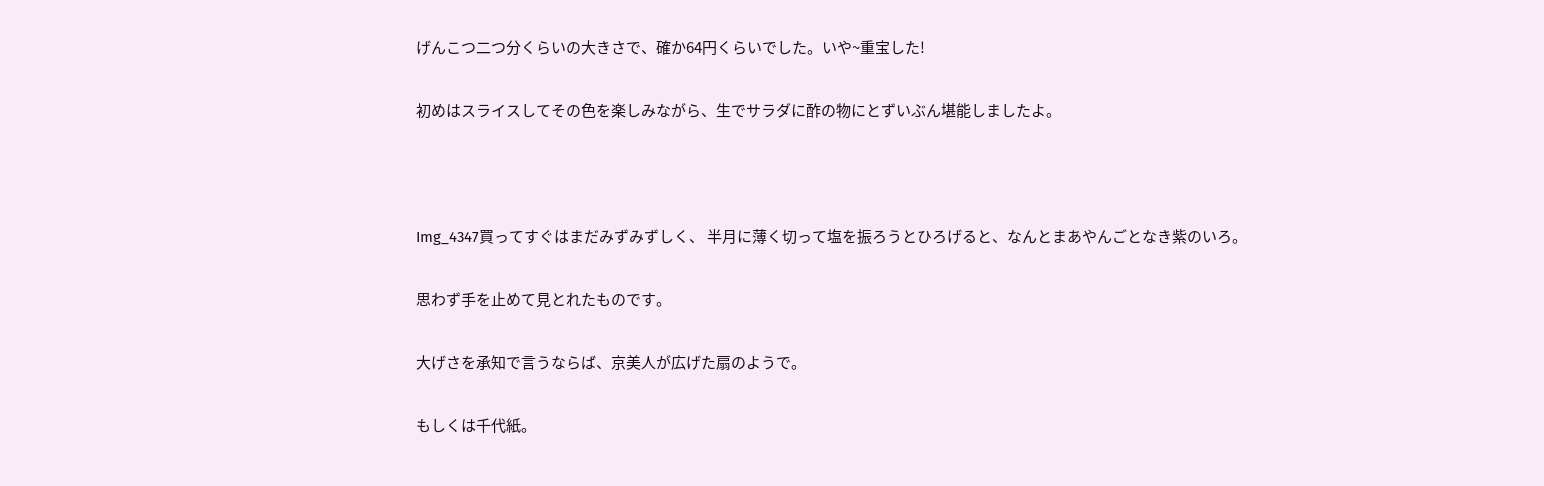げんこつ二つ分くらいの大きさで、確か64円くらいでした。いや~重宝した!

初めはスライスしてその色を楽しみながら、生でサラダに酢の物にとずいぶん堪能しましたよ。



Img_4347買ってすぐはまだみずみずしく、 半月に薄く切って塩を振ろうとひろげると、なんとまあやんごとなき紫のいろ。

思わず手を止めて見とれたものです。

大げさを承知で言うならば、京美人が広げた扇のようで。

もしくは千代紙。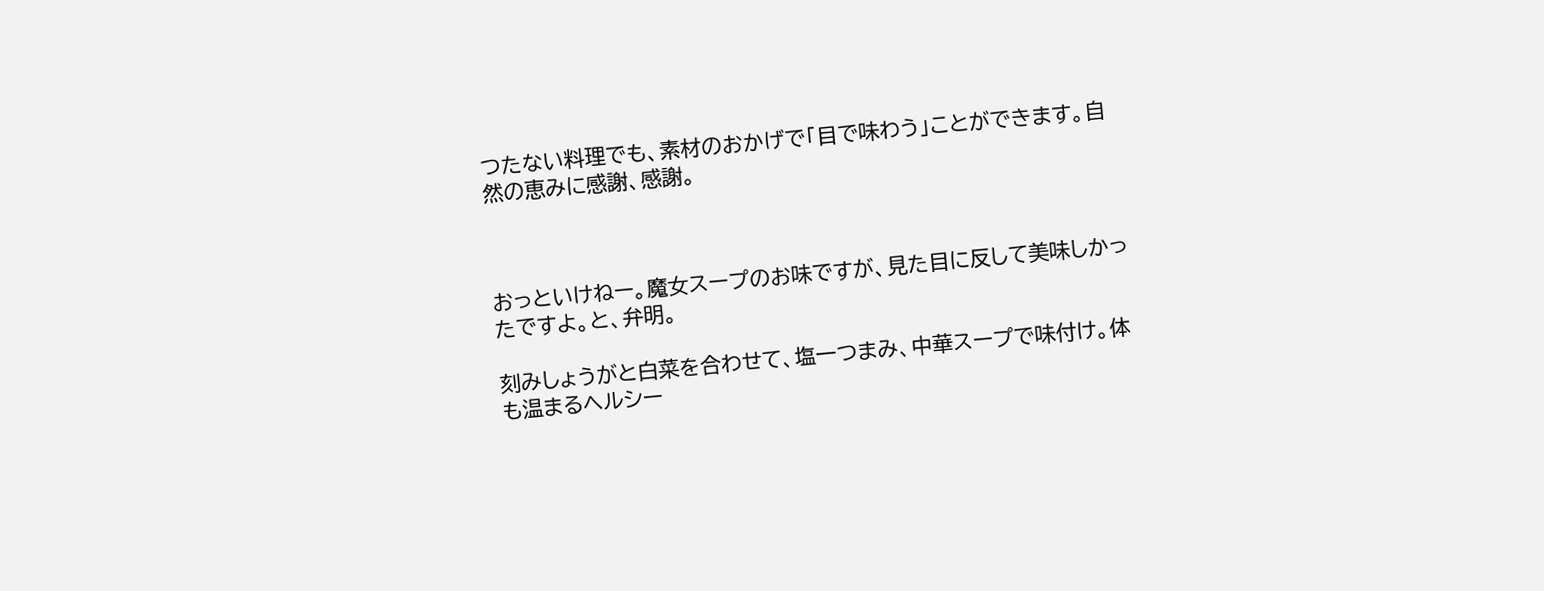つたない料理でも、素材のおかげで「目で味わう」ことができます。自然の恵みに感謝、感謝。



おっといけねー。魔女スープのお味ですが、見た目に反して美味しかったですよ。と、弁明。

刻みしょうがと白菜を合わせて、塩一つまみ、中華スープで味付け。体も温まるヘルシー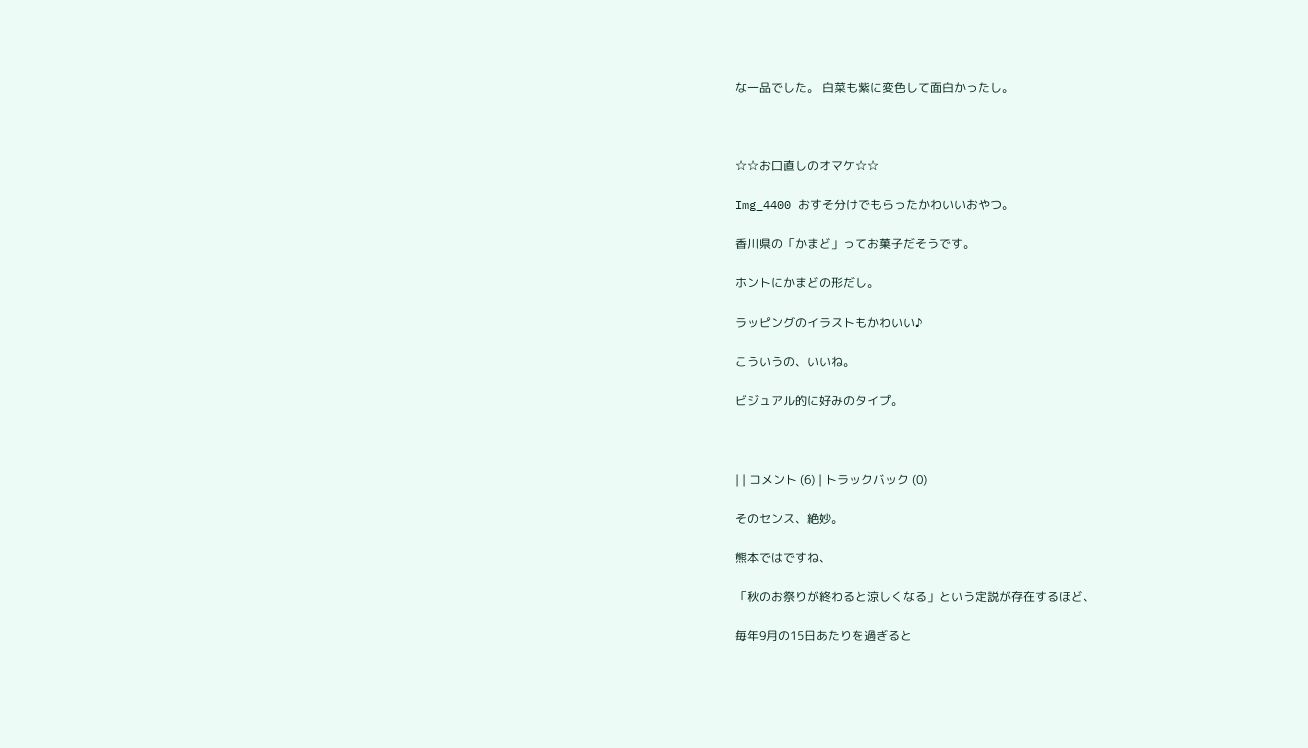な一品でした。 白菜も紫に変色して面白かったし。



☆☆お口直しのオマケ☆☆

Img_4400 おすそ分けでもらったかわいいおやつ。

香川県の「かまど」ってお菓子だそうです。

ホントにかまどの形だし。

ラッピングのイラストもかわいい♪

こういうの、いいね。

ビジュアル的に好みのタイプ。



| | コメント (6) | トラックバック (0)

そのセンス、絶妙。

熊本ではですね、

「秋のお祭りが終わると涼しくなる」という定説が存在するほど、

毎年9月の15日あたりを過ぎると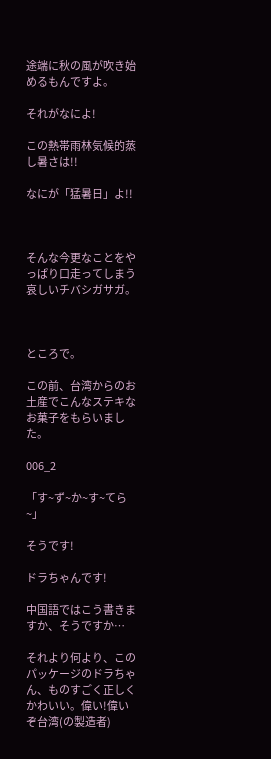途端に秋の風が吹き始めるもんですよ。

それがなによ!

この熱帯雨林気候的蒸し暑さは!!

なにが「猛暑日」よ!!



そんな今更なことをやっぱり口走ってしまう哀しいチバシガサガ。



ところで。

この前、台湾からのお土産でこんなステキなお菓子をもらいました。

006_2

「す~ず~か~す~てら~」

そうです!

ドラちゃんです!

中国語ではこう書きますか、そうですか…

それより何より、このパッケージのドラちゃん、ものすごく正しくかわいい。偉い!偉いぞ台湾(の製造者)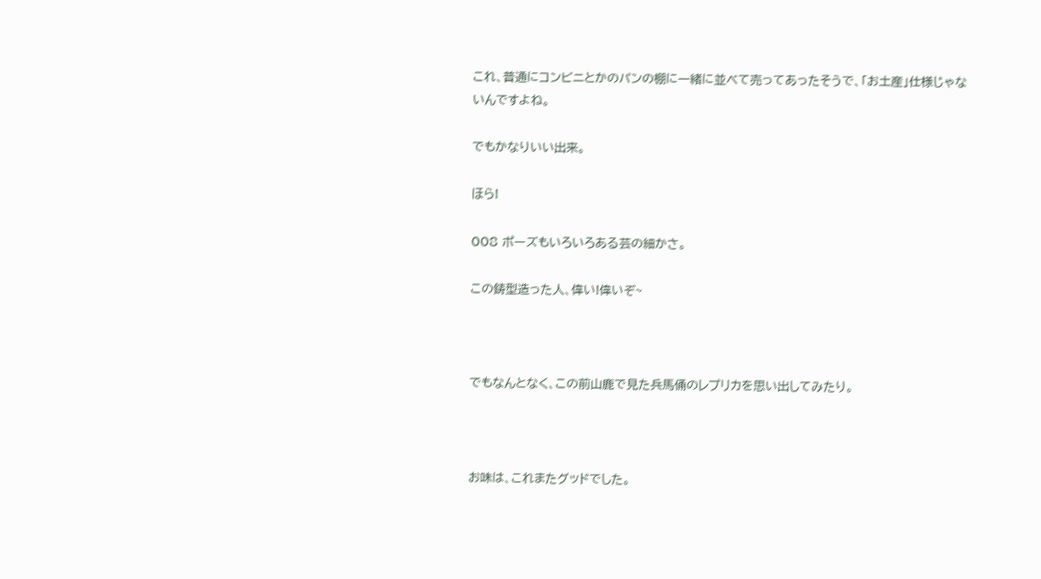これ、普通にコンビニとかのパンの棚に一緒に並べて売ってあったそうで、「お土産」仕様じゃないんですよね。

でもかなりいい出来。

ほら!

008 ポーズもいろいろある芸の細かさ。

この鋳型造った人、偉い!偉いぞ~



でもなんとなく、この前山鹿で見た兵馬俑のレプリカを思い出してみたり。



お味は、これまたグッドでした。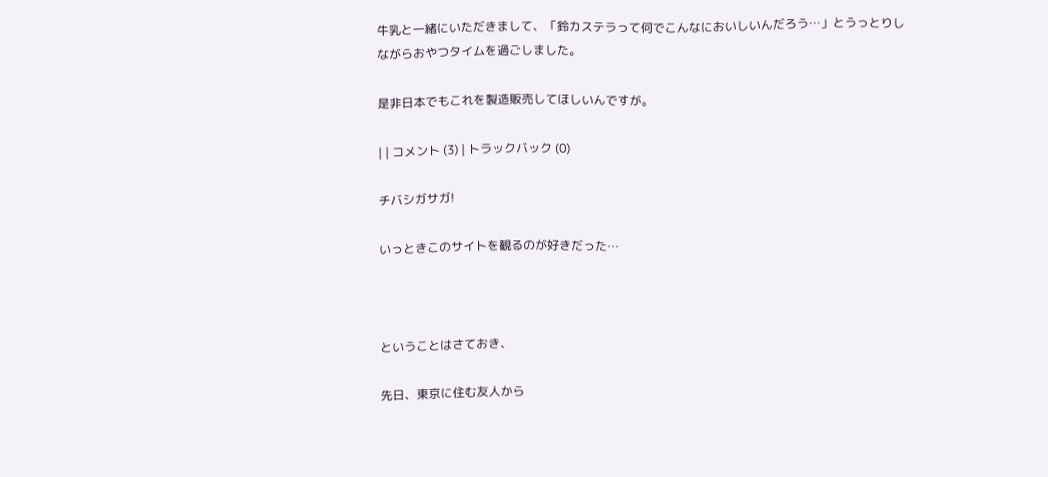牛乳と一緒にいただきまして、「鈴カステラって何でこんなにおいしいんだろう…」とうっとりしながらおやつタイムを過ごしました。

是非日本でもこれを製造販売してほしいんですが。

| | コメント (3) | トラックバック (0)

チバシガサガ!

いっときこのサイトを観るのが好きだった…



ということはさておき、

先日、東京に住む友人から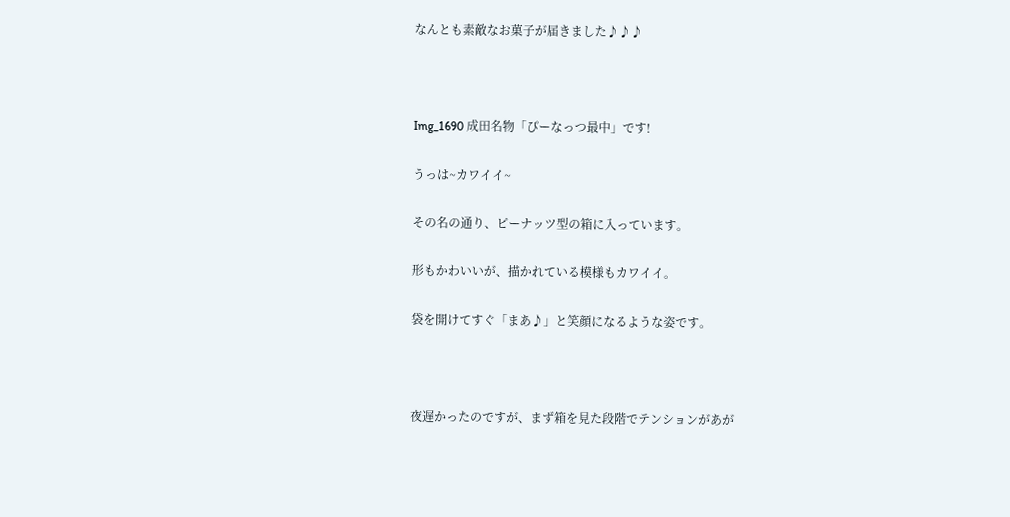なんとも素敵なお菓子が届きました♪♪♪



Img_1690 成田名物「ぴーなっつ最中」です!

うっは~カワイイ~

その名の通り、ピーナッツ型の箱に入っています。

形もかわいいが、描かれている模様もカワイイ。

袋を開けてすぐ「まあ♪」と笑顔になるような姿です。



夜遅かったのですが、まず箱を見た段階でテンションがあが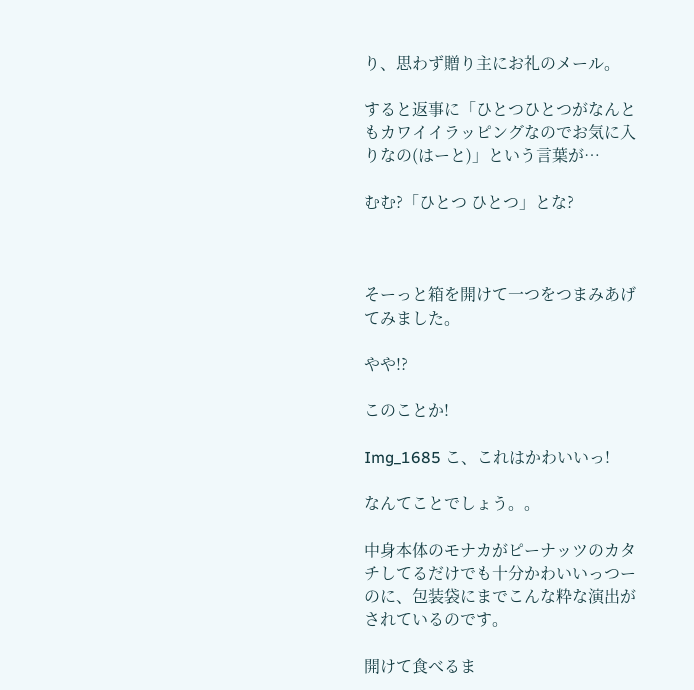り、思わず贈り主にお礼のメール。

すると返事に「ひとつひとつがなんともカワイイラッピングなのでお気に入りなの(はーと)」という言葉が…

むむ?「ひとつ ひとつ」とな?



そーっと箱を開けて一つをつまみあげてみました。

やや!?

このことか!

Img_1685 こ、これはかわいいっ!

なんてことでしょう。。

中身本体のモナカがピーナッツのカタチしてるだけでも十分かわいいっつーのに、包装袋にまでこんな粋な演出がされているのです。

開けて食べるま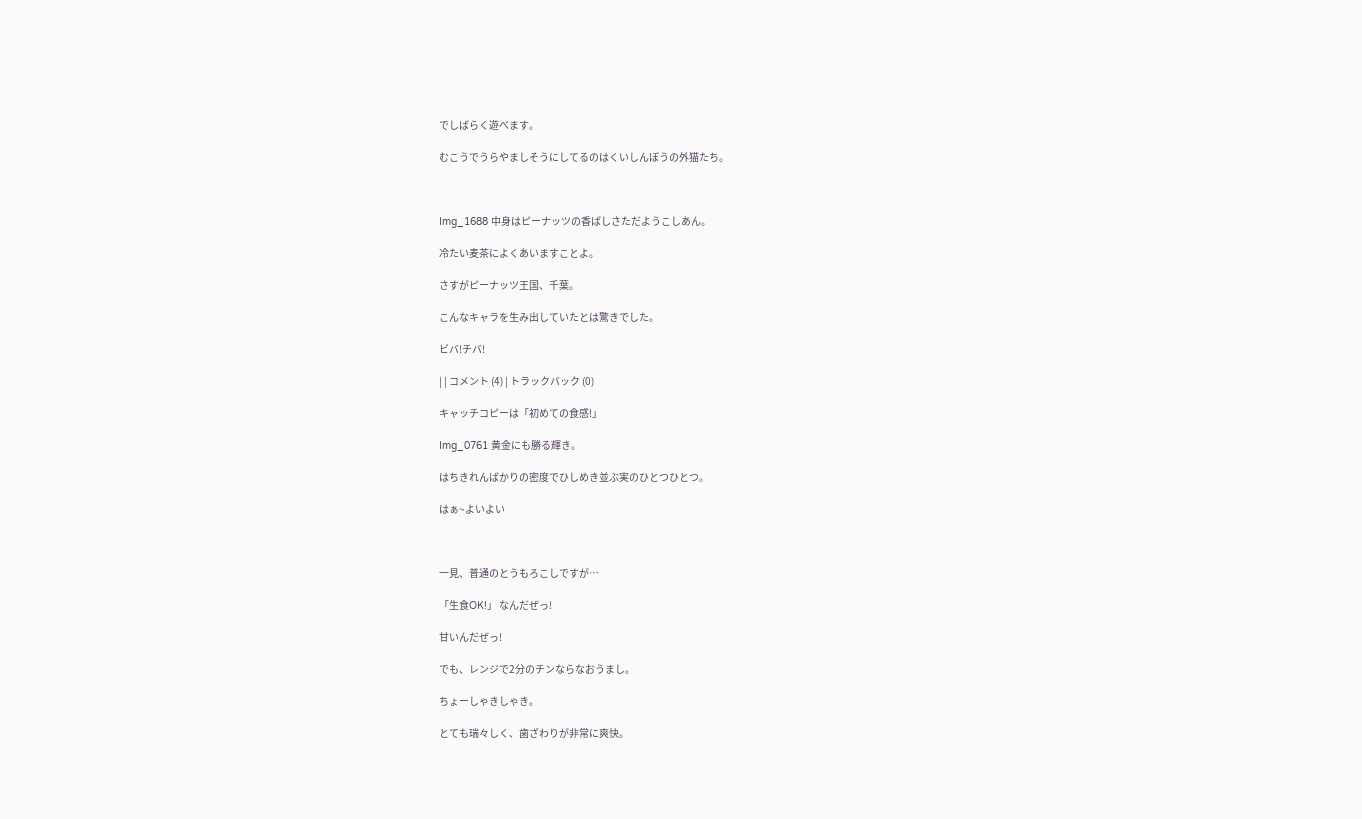でしばらく遊べます。

むこうでうらやましそうにしてるのはくいしんぼうの外猫たち。



Img_1688 中身はピーナッツの香ばしさただようこしあん。

冷たい麦茶によくあいますことよ。

さすがピーナッツ王国、千葉。

こんなキャラを生み出していたとは驚きでした。

ビバ!チバ!

| | コメント (4) | トラックバック (0)

キャッチコピーは「初めての食感!」

Img_0761 黄金にも勝る輝き。

はちきれんばかりの密度でひしめき並ぶ実のひとつひとつ。

はぁ~よいよい



一見、普通のとうもろこしですが…

「生食OK!」 なんだぜっ!

甘いんだぜっ!

でも、レンジで2分のチンならなおうまし。

ちょーしゃきしゃき。

とても瑞々しく、歯ざわりが非常に爽快。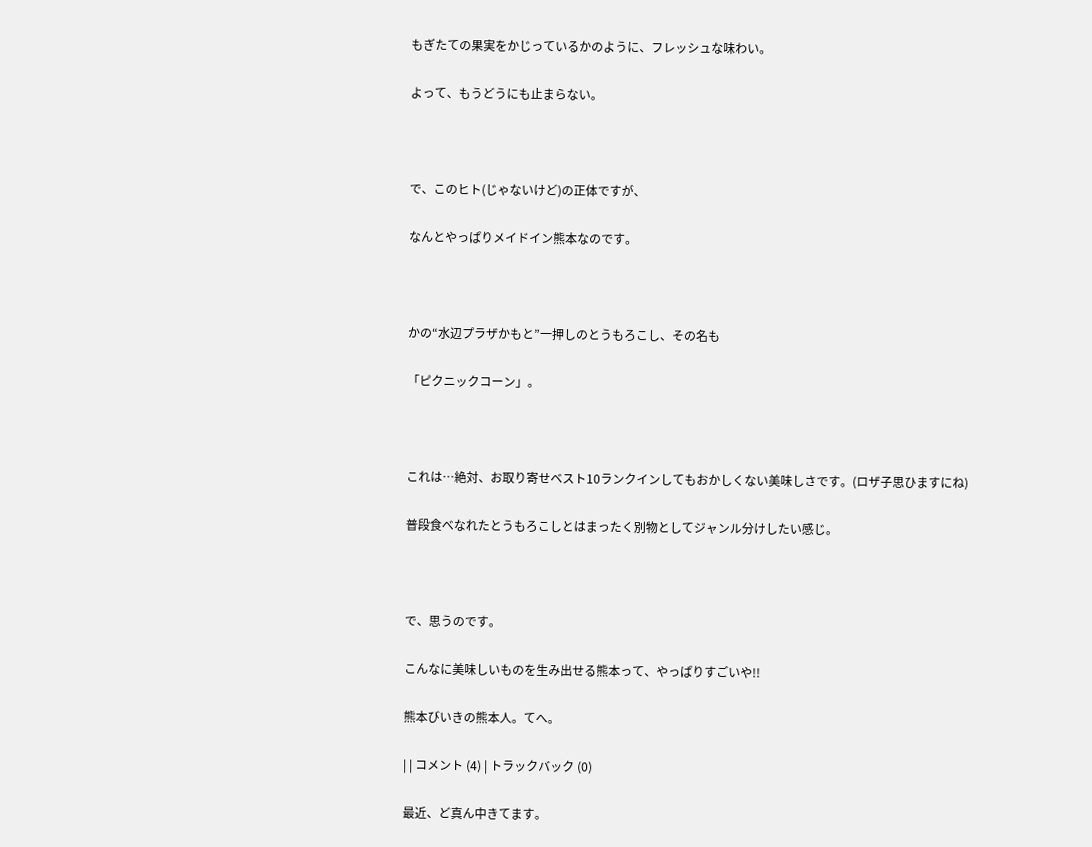もぎたての果実をかじっているかのように、フレッシュな味わい。

よって、もうどうにも止まらない。



で、このヒト(じゃないけど)の正体ですが、

なんとやっぱりメイドイン熊本なのです。



かの“水辺プラザかもと”一押しのとうもろこし、その名も

「ピクニックコーン」。



これは…絶対、お取り寄せベスト10ランクインしてもおかしくない美味しさです。(ロザ子思ひますにね)

普段食べなれたとうもろこしとはまったく別物としてジャンル分けしたい感じ。



で、思うのです。

こんなに美味しいものを生み出せる熊本って、やっぱりすごいや!!

熊本びいきの熊本人。てへ。

| | コメント (4) | トラックバック (0)

最近、ど真ん中きてます。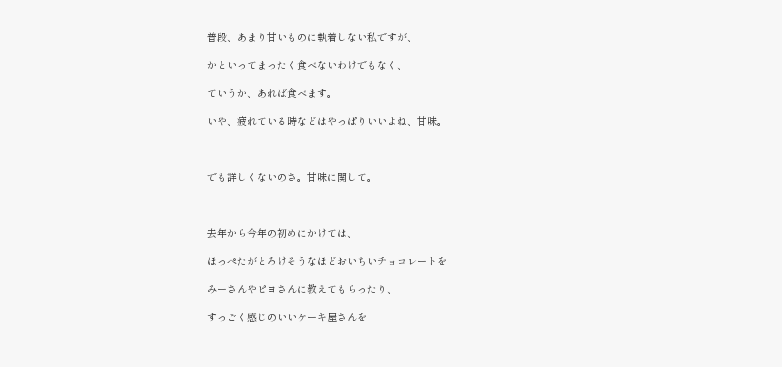普段、あまり甘いものに執着しない私ですが、

かといってまったく食べないわけでもなく、

ていうか、あれば食べます。

いや、疲れている時などはやっぱりいいよね、甘味。



でも詳しくないのさ。甘味に関して。



去年から今年の初めにかけては、

ほっぺたがとろけそうなほどおいちいチョコレートを

みーさんやピヨさんに教えてもらったり、

すっごく感じのいいケーキ屋さんを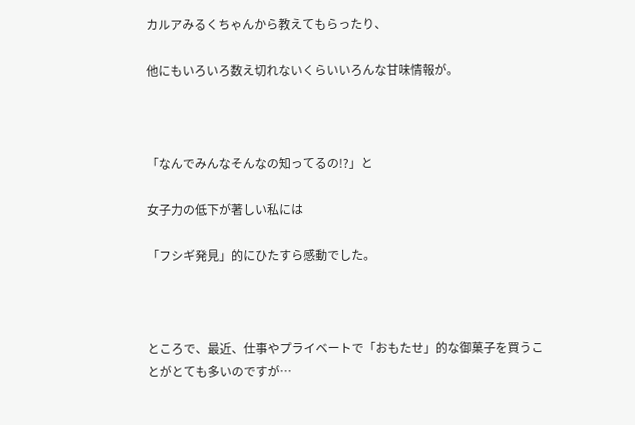カルアみるくちゃんから教えてもらったり、

他にもいろいろ数え切れないくらいいろんな甘味情報が。



「なんでみんなそんなの知ってるの!?」と

女子力の低下が著しい私には

「フシギ発見」的にひたすら感動でした。



ところで、最近、仕事やプライベートで「おもたせ」的な御菓子を買うことがとても多いのですが…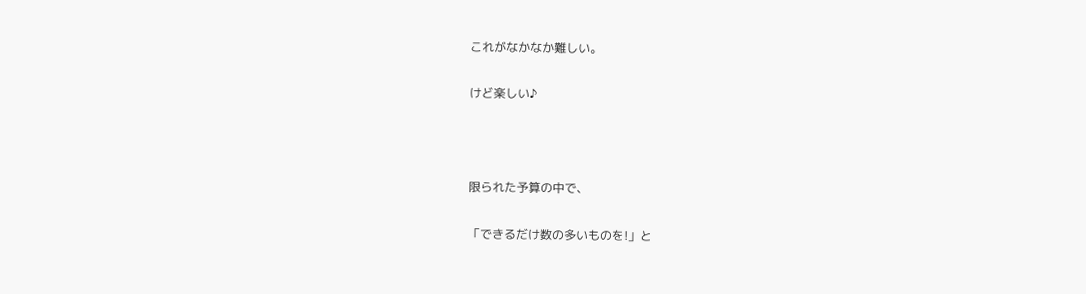これがなかなか難しい。

けど楽しい♪



限られた予算の中で、

「できるだけ数の多いものを!」と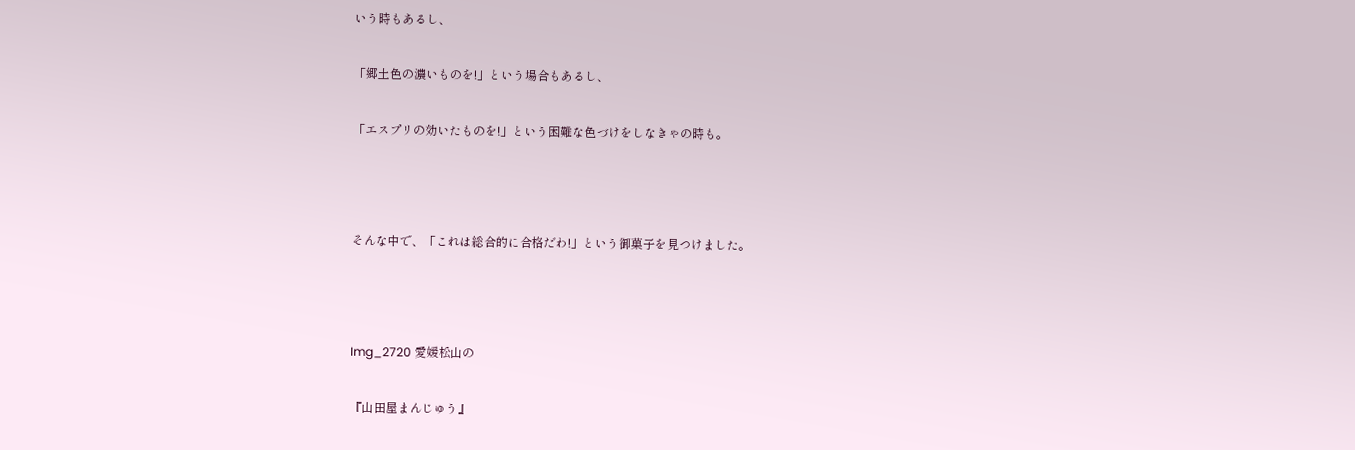いう時もあるし、

「郷土色の濃いものを!」という場合もあるし、

「エスプリの効いたものを!」という困難な色づけをしなきゃの時も。



そんな中で、「これは総合的に合格だわ!」という御菓子を見つけました。



Img_2720 愛媛松山の

『山田屋まんじゅう』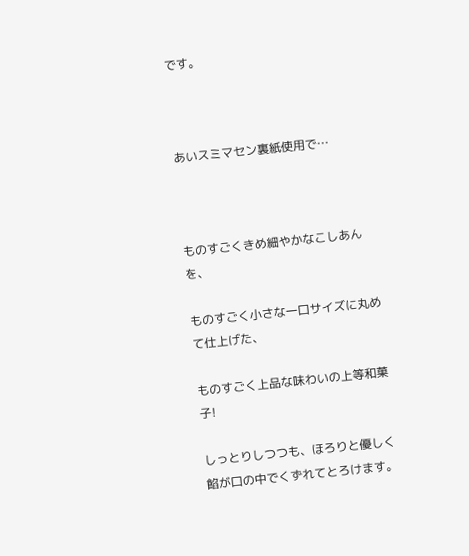です。



あいスミマセン裏紙使用で…



ものすごくきめ細やかなこしあんを、

ものすごく小さな一口サイズに丸めて仕上げた、

ものすごく上品な味わいの上等和菓子!

しっとりしつつも、ほろりと優しく餡が口の中でくずれてとろけます。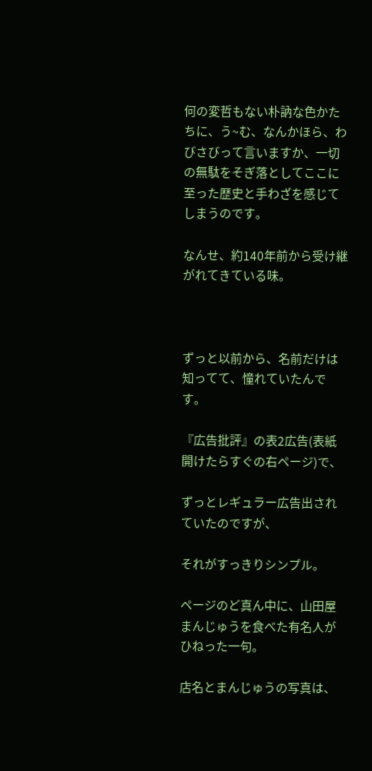何の変哲もない朴訥な色かたちに、う~む、なんかほら、わびさびって言いますか、一切の無駄をそぎ落としてここに至った歴史と手わざを感じてしまうのです。

なんせ、約140年前から受け継がれてきている味。



ずっと以前から、名前だけは知ってて、憧れていたんです。

『広告批評』の表2広告(表紙開けたらすぐの右ページ)で、

ずっとレギュラー広告出されていたのですが、

それがすっきりシンプル。

ページのど真ん中に、山田屋まんじゅうを食べた有名人がひねった一句。

店名とまんじゅうの写真は、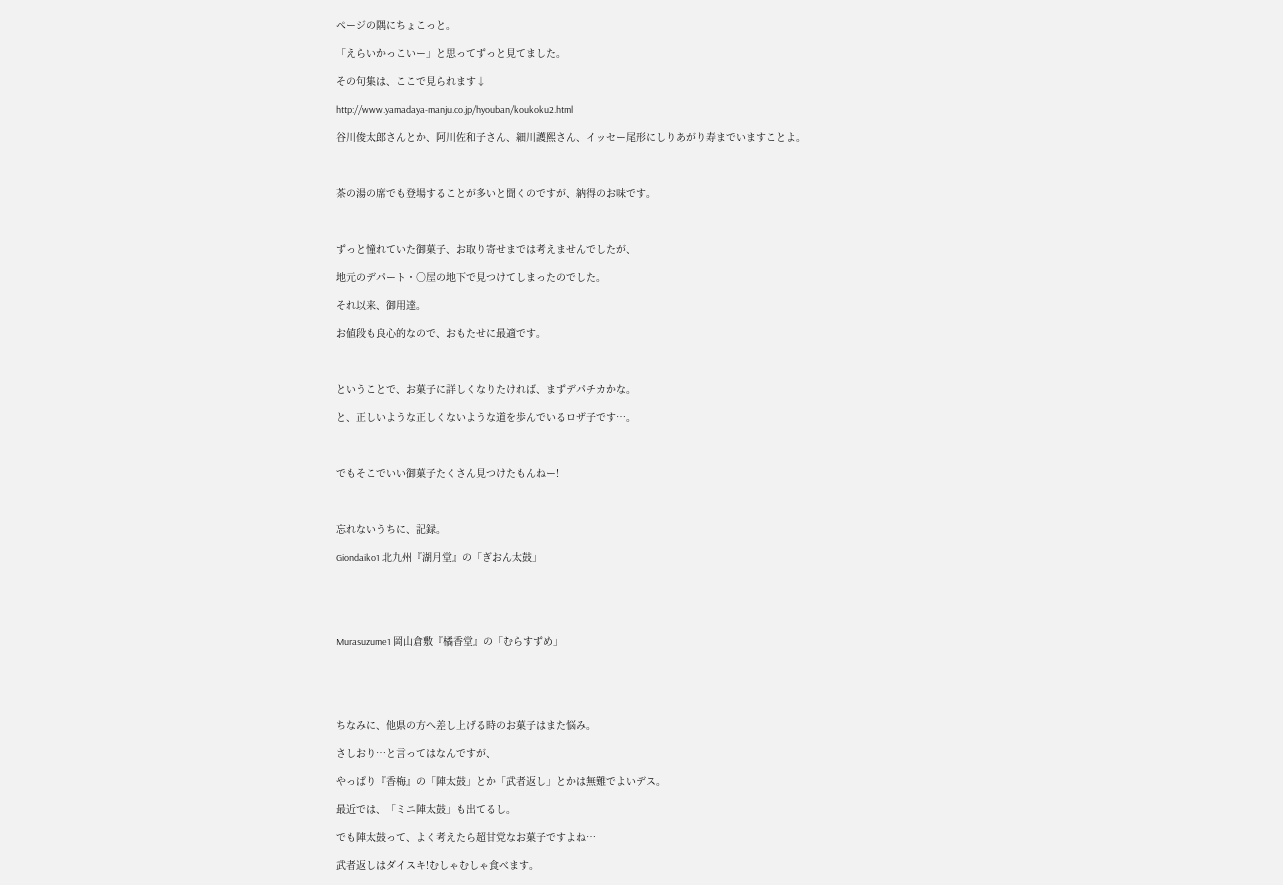ページの隅にちょこっと。

「えらいかっこいー」と思ってずっと見てました。

その句集は、ここで見られます↓

http://www.yamadaya-manju.co.jp/hyouban/koukoku2.html

谷川俊太郎さんとか、阿川佐和子さん、細川護熙さん、イッセー尾形にしりあがり寿までいますことよ。



茶の湯の席でも登場することが多いと聞くのですが、納得のお味です。



ずっと憧れていた御菓子、お取り寄せまでは考えませんでしたが、

地元のデパート・○屋の地下で見つけてしまったのでした。

それ以来、御用達。

お値段も良心的なので、おもたせに最適です。



ということで、お菓子に詳しくなりたければ、まずデパチカかな。

と、正しいような正しくないような道を歩んでいるロザ子です…。



でもそこでいい御菓子たくさん見つけたもんねー!



忘れないうちに、記録。

Giondaiko1 北九州『湖月堂』の「ぎおん太鼓」





Murasuzume1 岡山倉敷『橘香堂』の「むらすずめ」





ちなみに、他県の方へ差し上げる時のお菓子はまた悩み。

さしおり…と言ってはなんですが、

やっぱり『香梅』の「陣太鼓」とか「武者返し」とかは無難でよいデス。

最近では、「ミニ陣太鼓」も出てるし。

でも陣太鼓って、よく考えたら超甘党なお菓子ですよね…

武者返しはダイスキ!むしゃむしゃ食べます。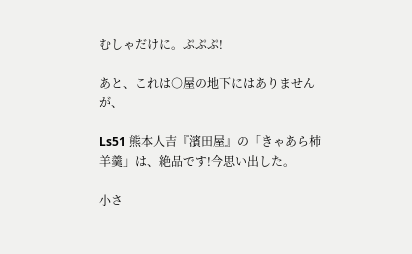むしゃだけに。ぷぷぷ!

あと、これは○屋の地下にはありませんが、

Ls51 熊本人吉『濱田屋』の「きゃあら柿羊羹」は、絶品です!今思い出した。

小さ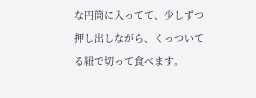な円筒に入ってて、少しずつ押し出しながら、くっついてる紐で切って食べます。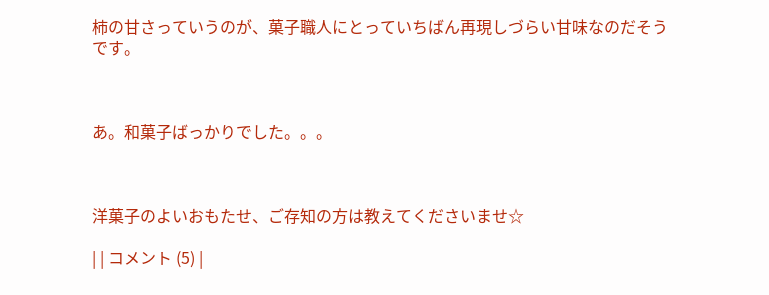柿の甘さっていうのが、菓子職人にとっていちばん再現しづらい甘味なのだそうです。



あ。和菓子ばっかりでした。。。



洋菓子のよいおもたせ、ご存知の方は教えてくださいませ☆

| | コメント (5) |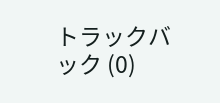トラックバック (0)